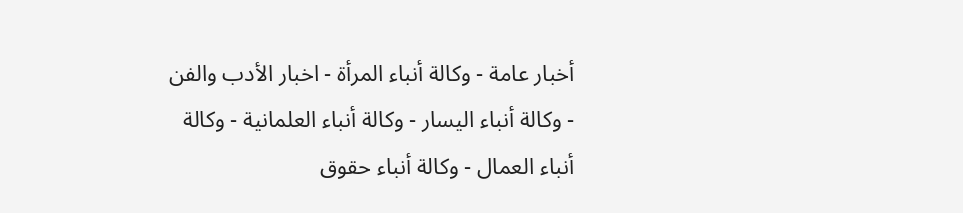أخبار عامة - وكالة أنباء المرأة - اخبار الأدب والفن - وكالة أنباء اليسار - وكالة أنباء العلمانية - وكالة أنباء العمال - وكالة أنباء حقوق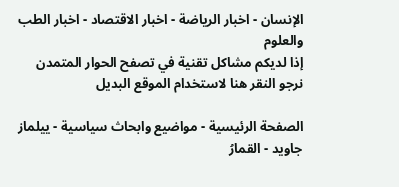الإنسان - اخبار الرياضة - اخبار الاقتصاد - اخبار الطب والعلوم
إذا لديكم مشاكل تقنية في تصفح الحوار المتمدن نرجو النقر هنا لاستخدام الموقع البديل

الصفحة الرئيسية - مواضيع وابحاث سياسية - ييلماز جاويد - القمارُ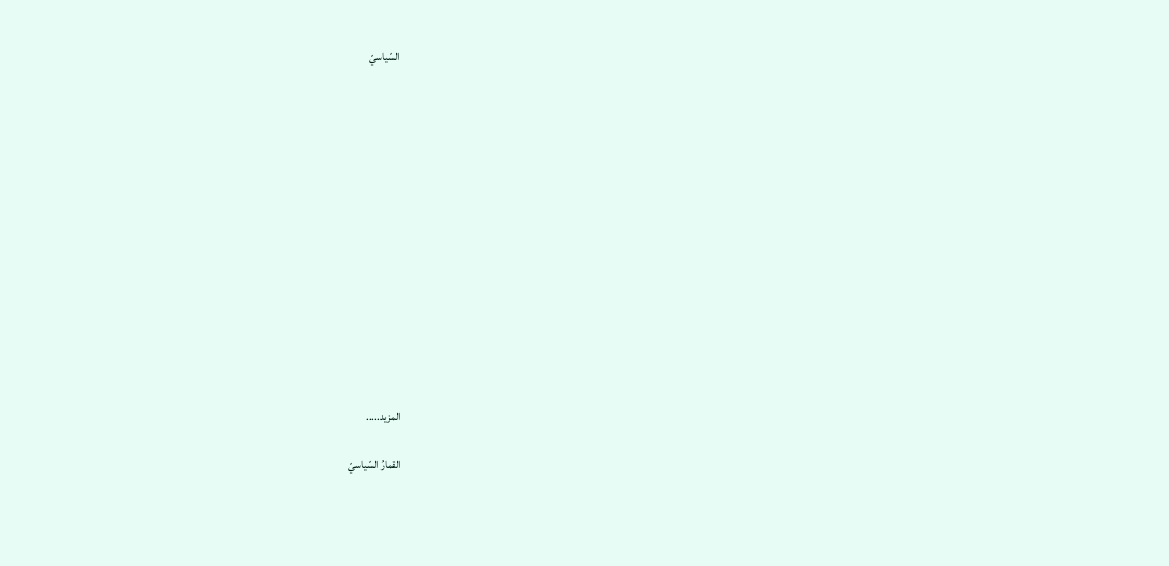السّياسيّ














المزيد.....

القمارُ السّياسيّ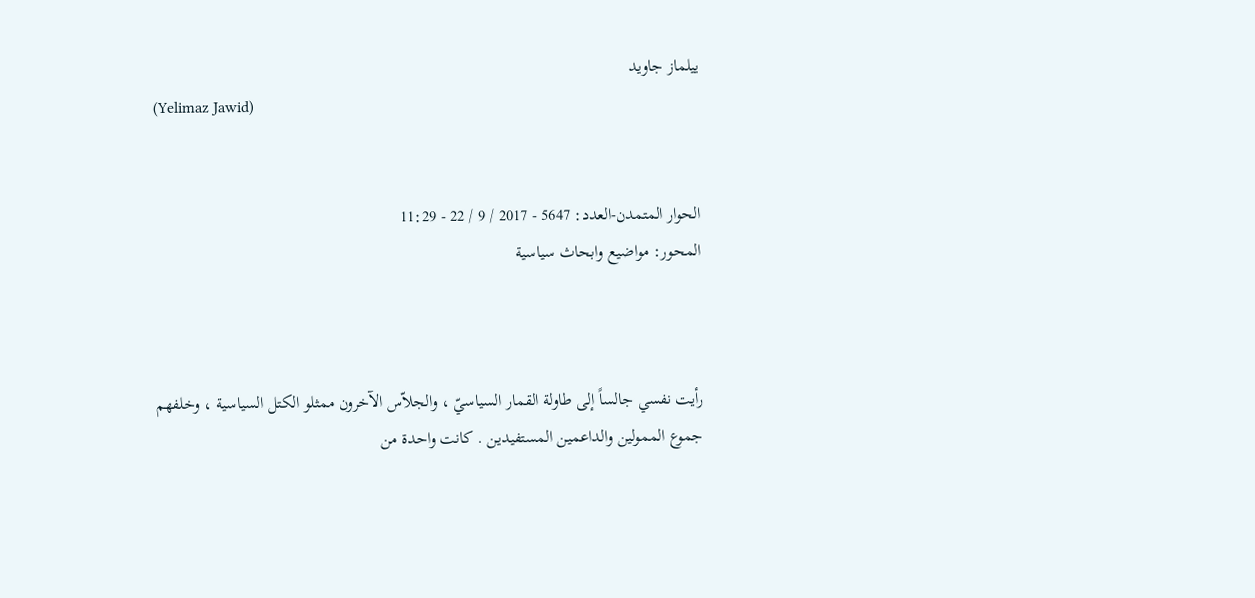ييلماز جاويد
(Yelimaz Jawid)


الحوار المتمدن-العدد: 5647 - 2017 / 9 / 22 - 11:29
المحور: مواضيع وابحاث سياسية



رأيت نفسي جالساً إلى طاولة القمار السياسيّ ، والجلاّس الآخرون ممثلو الكتل السياسية ، وخلفهم جموع الممولين والداعمين المستفيدين . كانت واحدة من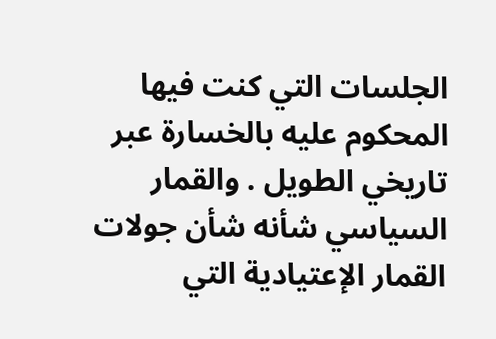الجلسات التي كنت فيها المحكوم عليه بالخسارة عبر تاريخي الطويل . والقمار السياسي شأنه شأن جولات القمار الإعتيادية التي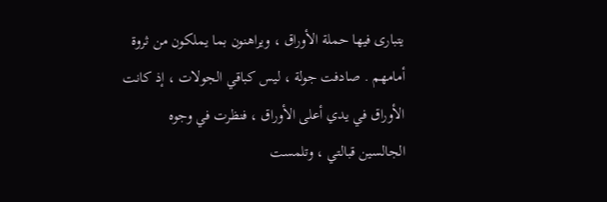يتبارى فيها حملة الأوراق ، ويراهنون بما يملكون من ثروة أمامهم . صادفت جولة ، ليس كباقي الجولات ، إذ كانت الأوراق في يدي أعلى الأوراق ، فنظرت في وجوه الجالسين قبالتي ، وتلمست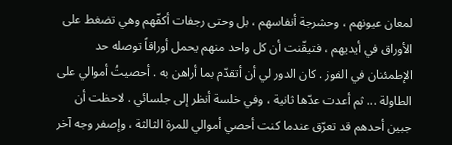لمعان عيونهم ، وحشرجة أنفاسهم ، بل وحتى رجفات أكفّهم وهي تضغط على الأوراق في أيديهم ، فتيقّنت أن كل واحد منهم يحمل أوراقاً توصله حد الإطمئنان في الفوز . كان الدور لي أن أتقدّم بما أراهن به . أحصيتُ أموالي على الطاولة ... ثم أعدت عدّها ثانية ، وفي خلسة أنظر إلى جلسائي . لاحظت أن جبين أحدهم قد تعرّق عندما كنت أحصي أموالي للمرة الثالثة ، وإصفر وجه آخر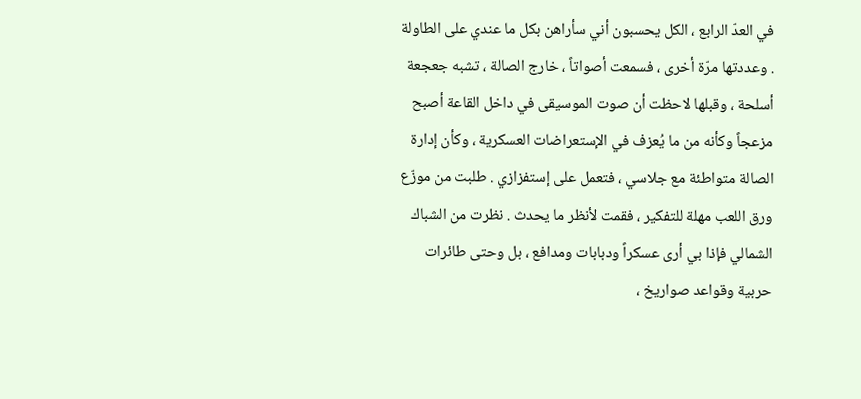في العدّ الرابع ، الكل يحسبون أني سأراهن بكل ما عندي على الطاولة . وعددتها مرّة أخرى ، فسمعت أصواتاً ، خارج الصالة ، تشبه جعجعة أسلحة ، وقبلها لاحظت أن صوت الموسيقى في داخل القاعة أصبح مزعجاً وكأنه من ما يُعزف في الإستعراضات العسكرية ، وكأن إدارة الصالة متواطئة مع جلاسي ، فتعمل على إستفزازي . طلبت من موزّع ورق اللعب مهلة للتفكير ، فقمت لأنظر ما يحدث . نظرت من الشباك الشمالي فإذا بي أرى عسكراً ودبابات ومدافع ، بل وحتى طائرات حربية وقواعد صواريخ ،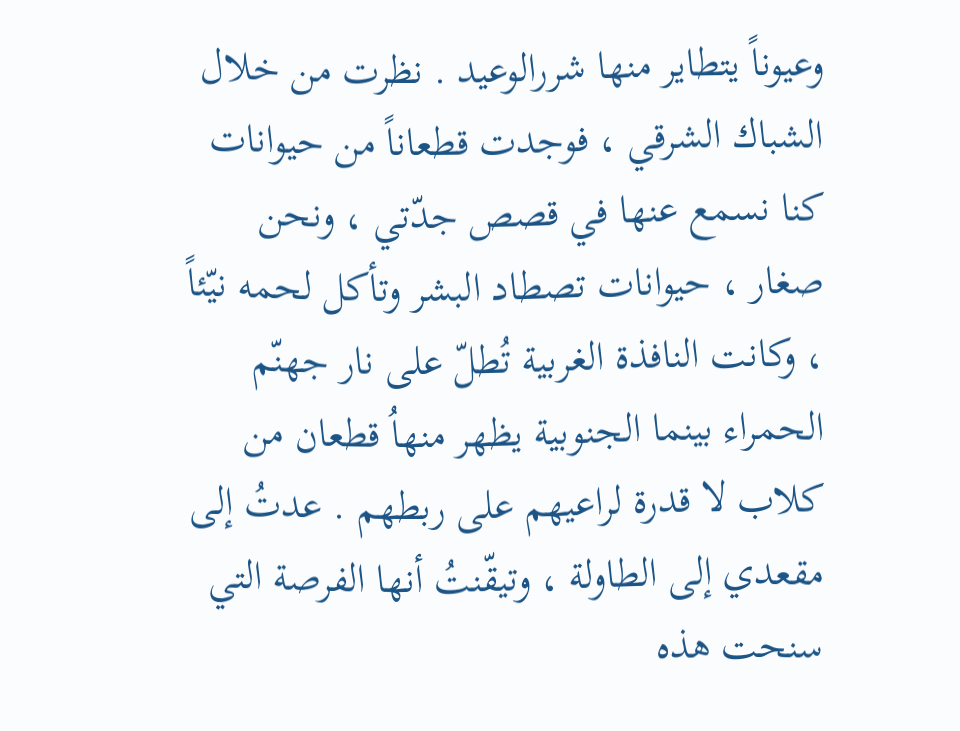وعيوناً يتطاير منها شررالوعيد . نظرت من خلال الشباك الشرقي ، فوجدت قطعاناً من حيوانات كنا نسمع عنها في قصص جدّتي ، ونحن صغار ، حيوانات تصطاد البشر وتأكل لحمه نيّئاً ، وكانت النافذة الغربية تُطلّ على نار جهنّم الحمراء بينما الجنوبية يظهر منهاُ قطعان من كلاب لا قدرة لراعيهم على ربطهم . عدتُ إلى مقعدي إلى الطاولة ، وتيقّنتُ أنها الفرصة التي سنحت هذه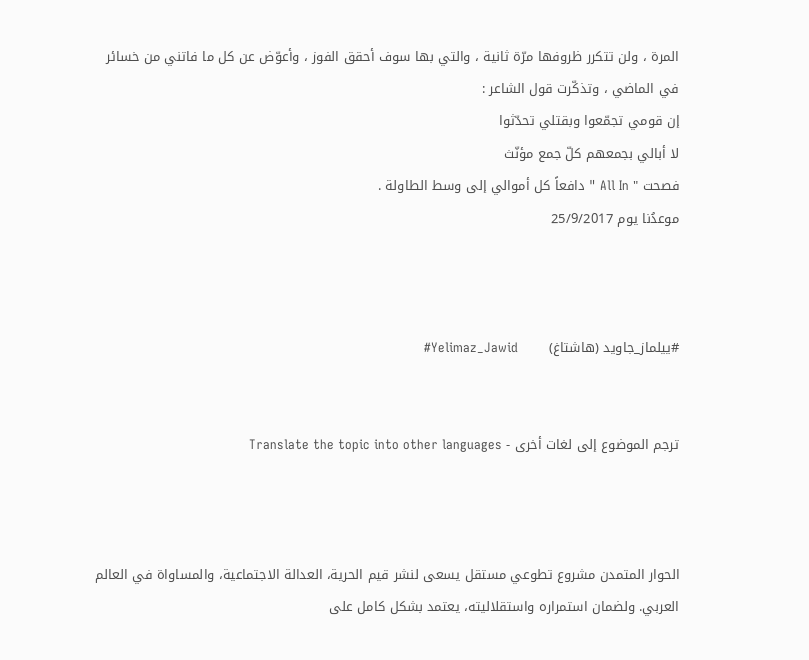المرة ، ولن تتكرر ظروفها مرّة ثانية ، والتي بها سوف أحقق الفوز ، وأعوّض عن كل ما فاتني من خسائر في الماضي ، وتذكّرت قول الشاعر :
إن قومي تجمّعوا وبقتلي تحدّثوا
لا أبالي بجمعهم كلّ جمع مؤنّث
فصحت " All In " دافعاً كل أموالي إلى وسط الطاولة .
موعدُنا يوم 25/9/2017



#ييلماز_جاويد (هاشتاغ)       Yelimaz_Jawid#


ترجم الموضوع إلى لغات أخرى - Translate the topic into other languages



الحوار المتمدن مشروع تطوعي مستقل يسعى لنشر قيم الحرية، العدالة الاجتماعية، والمساواة في العالم العربي. ولضمان استمراره واستقلاليته، يعتمد بشكل كامل على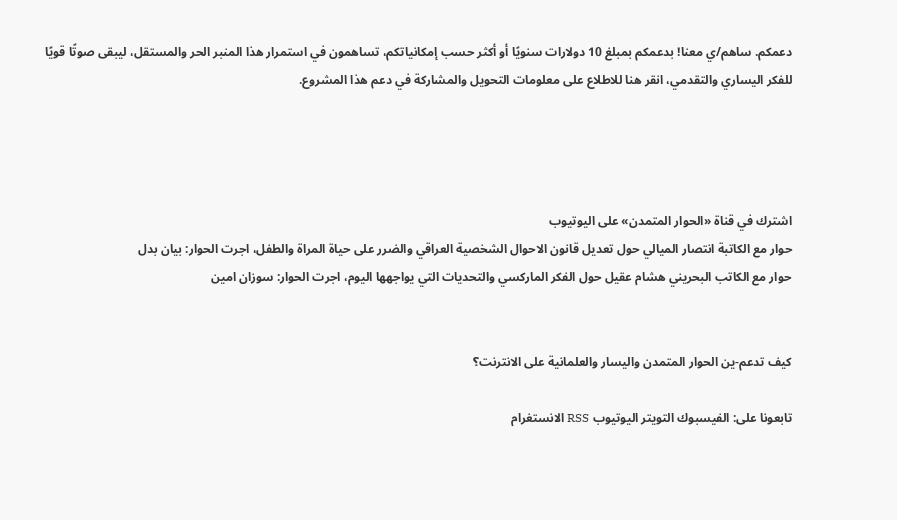دعمكم. ساهم/ي معنا! بدعمكم بمبلغ 10 دولارات سنويًا أو أكثر حسب إمكانياتكم، تساهمون في استمرار هذا المنبر الحر والمستقل، ليبقى صوتًا قويًا للفكر اليساري والتقدمي، انقر هنا للاطلاع على معلومات التحويل والمشاركة في دعم هذا المشروع.




اشترك في قناة «الحوار المتمدن» على اليوتيوب
حوار مع الكاتبة انتصار الميالي حول تعديل قانون الاحوال الشخصية العراقي والضرر على حياة المراة والطفل، اجرت الحوار: بيان بدل
حوار مع الكاتب البحريني هشام عقيل حول الفكر الماركسي والتحديات التي يواجهها اليوم، اجرت الحوار: سوزان امين


كيف تدعم-ين الحوار المتمدن واليسار والعلمانية على الانترنت؟

تابعونا على: الفيسبوك التويتر اليوتيوب RSS الانستغرام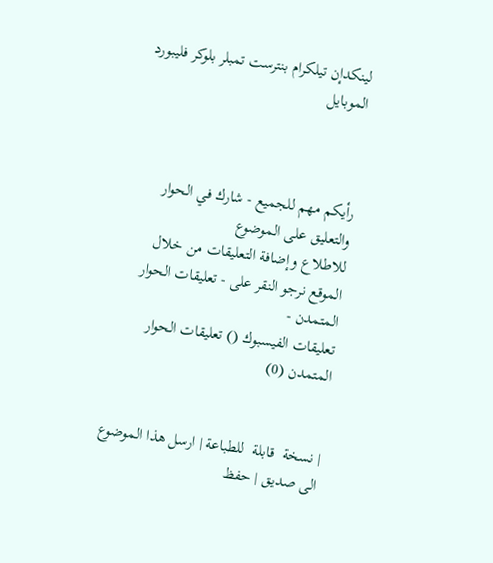لينكدإن تيلكرام بنترست تمبلر بلوكر فليبورد الموبايل



رأيكم مهم للجميع - شارك في الحوار والتعليق على الموضوع
للاطلاع وإضافة التعليقات من خلال الموقع نرجو النقر على - تعليقات الحوار المتمدن -
تعليقات الفيسبوك () تعليقات الحوار المتمدن (0)


| نسخة  قابلة  للطباعة | ارسل هذا الموضوع الى صديق | حفظ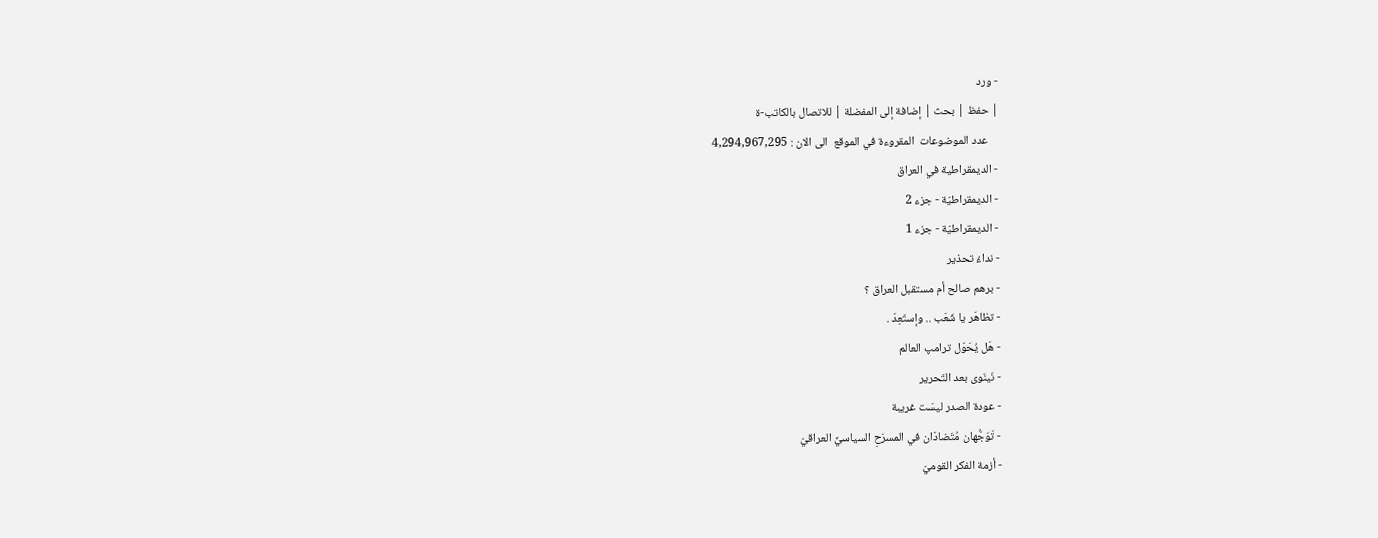- ورد
| حفظ | بحث | إضافة إلى المفضلة | للاتصال بالكاتب-ة
    عدد الموضوعات  المقروءة في الموقع  الى الان : 4,294,967,295
- الديمقراطية في العراق
- الديمقراطيّة - جزء 2
- الديمقراطيّة - جزء 1
- نداءُ تحذير
- برهم صالح أم مستقبل العراق ؟
- تظاهَر يا شَعَب .. وإستَعِدّ .
- هَل يُحَوّل ترامپ العالم
- نَينَوى بعد التَحرير
- عودة الصدر ليسَت غريبة
- تَوَجُّهان مُتَضادّان في المسرَحِ السياسيِّ العراقيّ
- أزمة الفكر القوميّ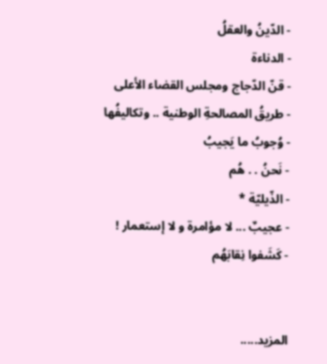- الدّينُ والعقلُ
- الدناءة
- قنّ الدّجاج ومجلس القضاء الأعلى
- طريقُ المصالحةِ الوطنية .. وتكاليفُها
- وُجوبُ ما يَجيبُ
- نَحنُ . . هُم
- الذّيليّة *
- عجيبٌ ... لا مؤامرة و لا إستعمار !
- كَشَفوا نِقابَهُم


المزيد.....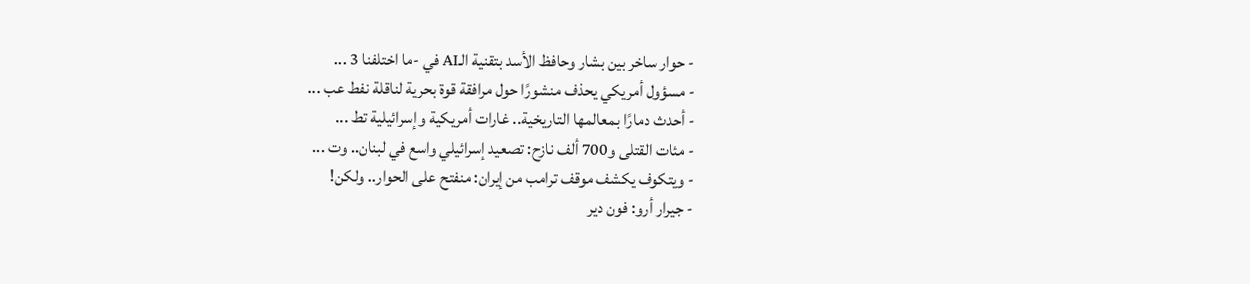- حوار ساخر بين بشار وحافظ الأسد بتقنية الـAI في -ما اختلفنا 3 ...
- مسؤول أمريكي يحذف منشورًا حول مرافقة قوة بحرية لناقلة نفط عب ...
- أحدث دمارًا بمعالمها التاريخية.. غارات أمريكية وإسرائيلية تط ...
- مئات القتلى و700 ألف نازح: تصعيد إسرائيلي واسع في لبنان.. وت ...
- ويتكوف يكشف موقف ترامب من إيران: منفتح على الحوار.. ولكن!
- جيرار أرو: فون دير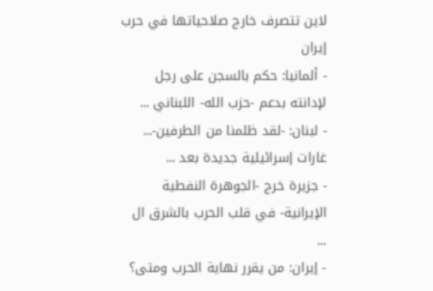لاين تتصرف خارج صلاحياتها في حرب إيران
- ألمانيا: حكم بالسجن على رجل لإدانته بدعم -حزب الله- اللبناني ...
- لبنان: -لقد ظلمنا من الطرفين-... غارات إسرائيلية جديدة بعد ...
- جزيرة خرج -الجوهرة النفطية الإيرانية- في قلب الحرب بالشرق ال ...
- إيران: من يقرر نهاية الحرب ومتى؟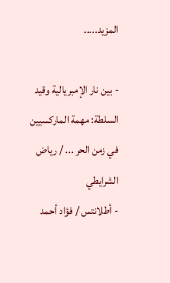المزيد.....

- بين نار الإمبريالية وقيد السلطة: مهمة الماركسيين في زمن الحر ... / رياض الشرايطي
- أطلانتس / فؤاد أحمد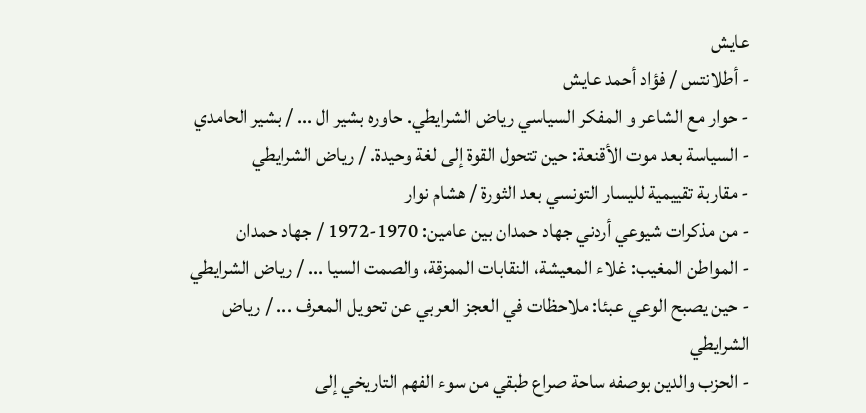عايش
- أطلانتس / فؤاد أحمد عايش
- حوار مع الشاعر و المفكر السياسي رياض الشرايطي. حاوره بشير ال ... / بشير الحامدي
- السياسة بعد موت الأقنعة: حين تتحول القوة إلى لغة وحيدة. / رياض الشرايطي
- مقاربة تقييمية لليسار التونسي بعد الثورة / هشام نوار
- من مذكرات شيوعي أردني جهاد حمدان بين عامين: 1970-1972 / جهاد حمدان
- المواطن المغيب: غلاء المعيشة، النقابات الممزقة، والصمت السيا ... / رياض الشرايطي
- حين يصبح الوعي عبئا: ملاحظات في العجز العربي عن تحويل المعرف ... / رياض الشرايطي
- الحزب والدين بوصفه ساحة صراع طبقي من سوء الفهم التاريخي إلى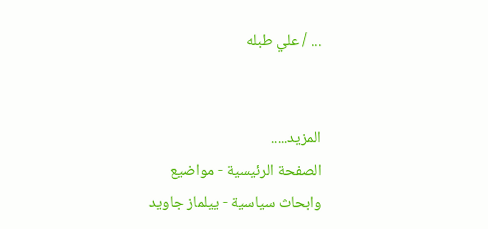... / علي طبله


المزيد.....
الصفحة الرئيسية - مواضيع وابحاث سياسية - ييلماز جاويد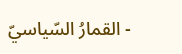- القمارُ السّياسيّ